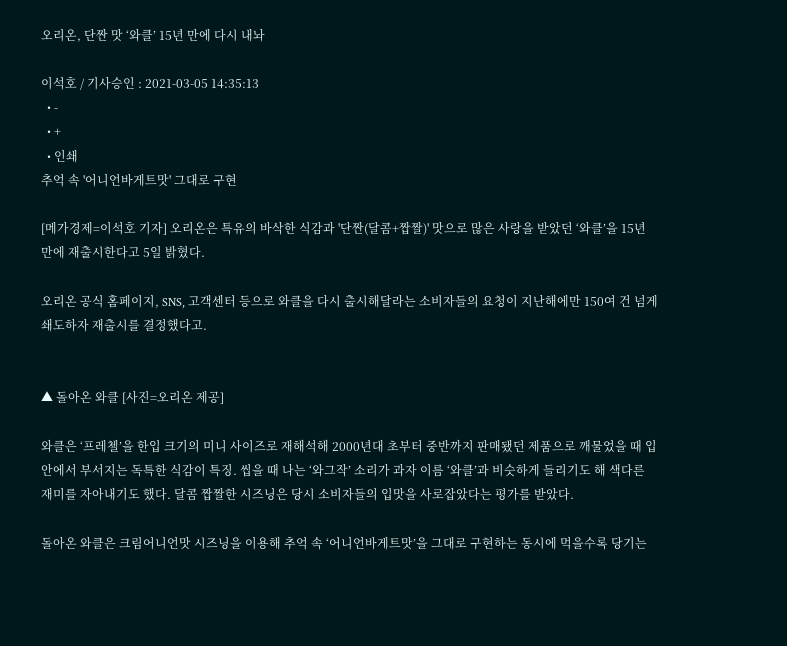오리온, 단짠 맛 ‘와클’ 15년 만에 다시 내놔

이석호 / 기사승인 : 2021-03-05 14:35:13
  • -
  • +
  • 인쇄
추억 속 '어니언바게트맛' 그대로 구현

[메가경제=이석호 기자] 오리온은 특유의 바삭한 식감과 '단짠(달콤+짭짤)' 맛으로 많은 사랑을 받았던 ‘와클’을 15년 만에 재출시한다고 5일 밝혔다.

오리온 공식 홈페이지, SNS, 고객센터 등으로 와클을 다시 출시해달라는 소비자들의 요청이 지난해에만 150여 건 넘게 쇄도하자 재출시를 결정했다고.


▲ 돌아온 와클 [사진=오리온 제공]

와클은 ‘프레첼’을 한입 크기의 미니 사이즈로 재해석해 2000년대 초부터 중반까지 판매됐던 제품으로 깨물었을 때 입안에서 부서지는 독특한 식감이 특징. 씹을 때 나는 ‘와그작’ 소리가 과자 이름 ‘와클’과 비슷하게 들리기도 해 색다른 재미를 자아내기도 했다. 달콤 짭짤한 시즈닝은 당시 소비자들의 입맛을 사로잡았다는 평가를 받았다.

돌아온 와클은 크림어니언맛 시즈닝을 이용해 추억 속 ‘어니언바게트맛’을 그대로 구현하는 동시에 먹을수록 당기는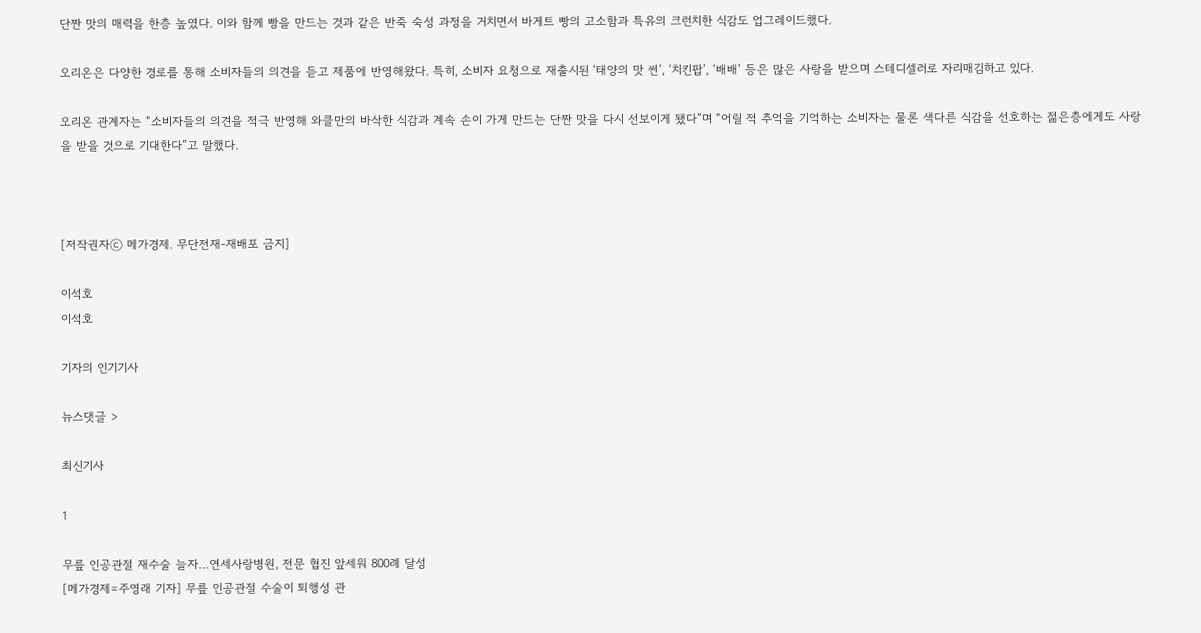단짠 맛의 매력을 한층 높였다. 이와 함께 빵을 만드는 것과 같은 반죽 숙성 과정을 거치면서 바게트 빵의 고소함과 특유의 크런치한 식감도 업그레이드했다.

오리온은 다양한 경로를 통해 소비자들의 의견을 듣고 제품에 반영해왔다. 특히, 소비자 요청으로 재출시된 ‘태양의 맛 썬’, ‘치킨팝’, ‘배배’ 등은 많은 사랑을 받으며 스테디셀러로 자리매김하고 있다.

오리온 관계자는 “소비자들의 의견을 적극 반영해 와클만의 바삭한 식감과 계속 손이 가게 만드는 단짠 맛을 다시 선보이게 됐다”며 “어릴 적 추억을 기억하는 소비자는 물론 색다른 식감을 선호하는 젊은층에게도 사랑을 받을 것으로 기대한다”고 말했다.



[저작권자ⓒ 메가경제. 무단전재-재배포 금지]

이석호
이석호

기자의 인기기사

뉴스댓글 >

최신기사

1

무릎 인공관절 재수술 늘자…연세사랑병원, 전문 협진 앞세워 800례 달성
[메가경제=주영래 기자] 무릎 인공관절 수술이 퇴행성 관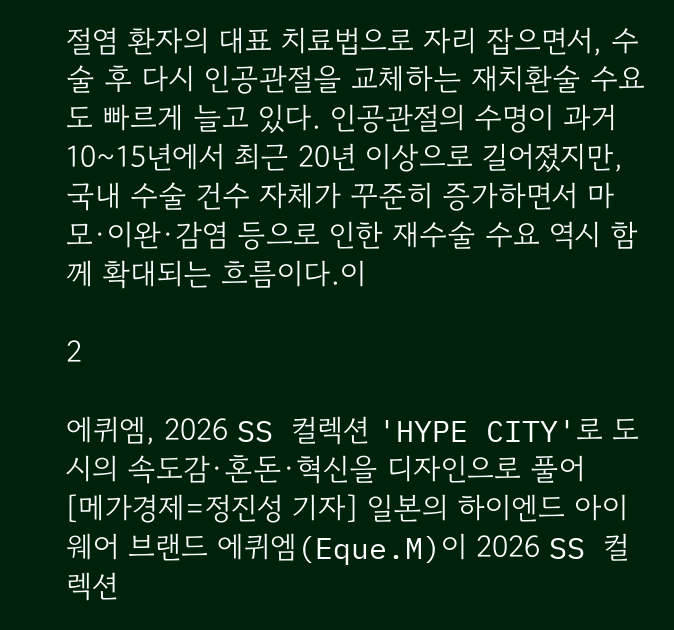절염 환자의 대표 치료법으로 자리 잡으면서, 수술 후 다시 인공관절을 교체하는 재치환술 수요도 빠르게 늘고 있다. 인공관절의 수명이 과거 10~15년에서 최근 20년 이상으로 길어졌지만, 국내 수술 건수 자체가 꾸준히 증가하면서 마모·이완·감염 등으로 인한 재수술 수요 역시 함께 확대되는 흐름이다.이

2

에퀴엠, 2026 SS 컬렉션 'HYPE CITY'로 도시의 속도감·혼돈·혁신을 디자인으로 풀어
[메가경제=정진성 기자] 일본의 하이엔드 아이웨어 브랜드 에퀴엠(Eque.M)이 2026 SS 컬렉션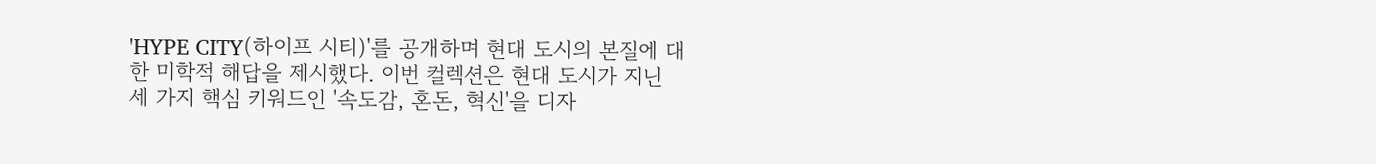'HYPE CITY(하이프 시티)'를 공개하며 현대 도시의 본질에 대한 미학적 해답을 제시했다. 이번 컬렉션은 현대 도시가 지닌 세 가지 핵심 키워드인 '속도감, 혼돈, 혁신'을 디자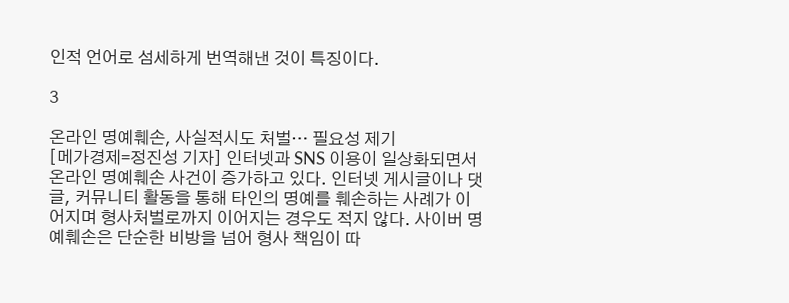인적 언어로 섬세하게 번역해낸 것이 특징이다.

3

온라인 명예훼손, 사실적시도 처벌… 필요성 제기
[메가경제=정진성 기자] 인터넷과 SNS 이용이 일상화되면서 온라인 명예훼손 사건이 증가하고 있다. 인터넷 게시글이나 댓글, 커뮤니티 활동을 통해 타인의 명예를 훼손하는 사례가 이어지며 형사처벌로까지 이어지는 경우도 적지 않다. 사이버 명예훼손은 단순한 비방을 넘어 형사 책임이 따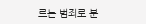르는 범죄로 분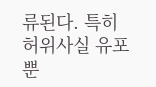류된다. 특히 허위사실 유포뿐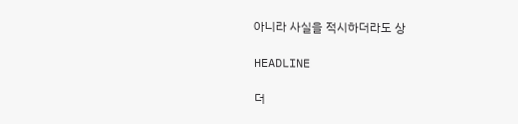아니라 사실을 적시하더라도 상

HEADLINE

더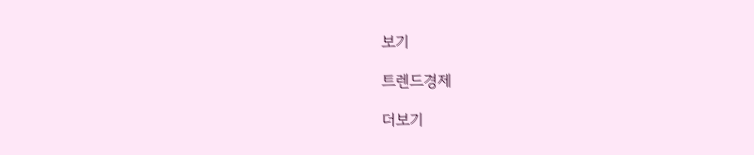보기

트렌드경제

더보기